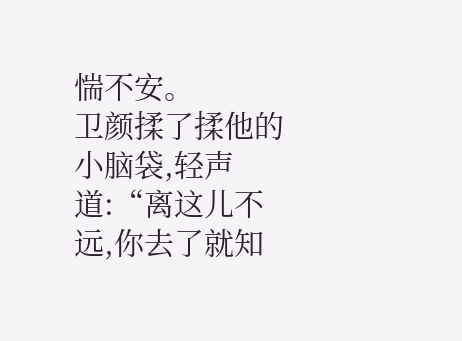惴不安。
卫颜揉了揉他的小脑袋,轻声道:“离这儿不远,你去了就知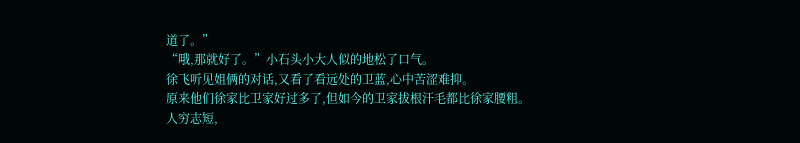道了。”
“哦,那就好了。”小石头小大人似的地松了口气。
徐飞听见姐俩的对话,又看了看远处的卫蓝,心中苦涩难抑。
原来他们徐家比卫家好过多了,但如今的卫家拔根汗毛都比徐家腰粗。
人穷志短,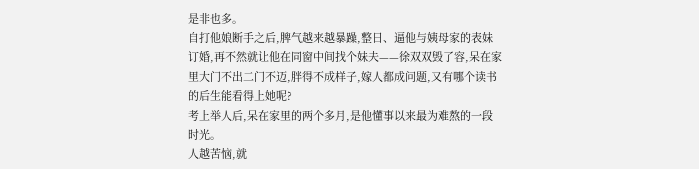是非也多。
自打他娘断手之后,脾气越来越暴躁,整日、逼他与姨母家的表妹订婚,再不然就让他在同窗中间找个妹夫——徐双双毁了容,呆在家里大门不出二门不迈,胖得不成样子,嫁人都成问题,又有哪个读书的后生能看得上她呢?
考上举人后,呆在家里的两个多月,是他懂事以来最为难熬的一段时光。
人越苦恼,就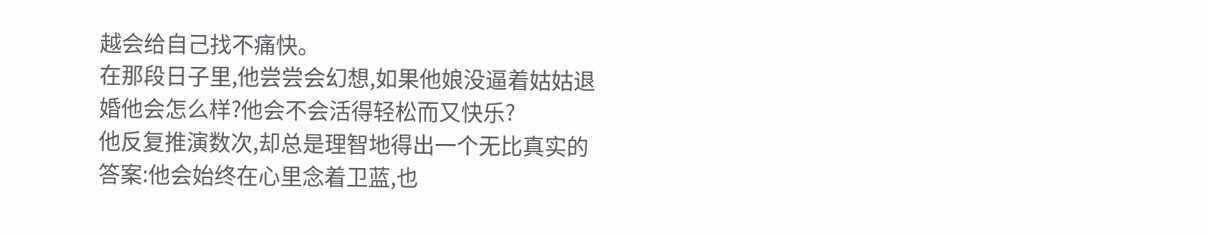越会给自己找不痛快。
在那段日子里,他尝尝会幻想,如果他娘没逼着姑姑退婚他会怎么样?他会不会活得轻松而又快乐?
他反复推演数次,却总是理智地得出一个无比真实的答案:他会始终在心里念着卫蓝,也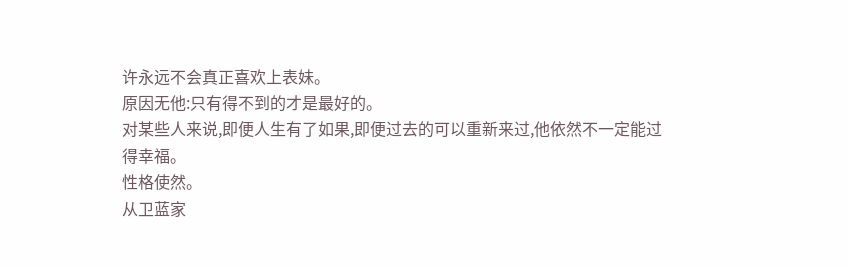许永远不会真正喜欢上表妹。
原因无他:只有得不到的才是最好的。
对某些人来说,即便人生有了如果,即便过去的可以重新来过,他依然不一定能过得幸福。
性格使然。
从卫蓝家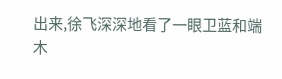出来,徐飞深深地看了一眼卫蓝和端木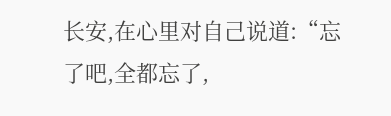长安,在心里对自己说道:“忘了吧,全都忘了,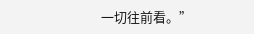一切往前看。”